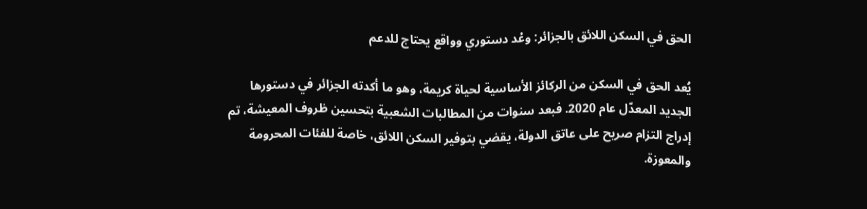الحق في السكن اللائق بالجزائر: وعْد دستوري وواقع يحتاج للدعم

يُعد الحق في السكن من الركائز الأساسية لحياة كريمة، وهو ما أكدته الجزائر في دستورها الجديد المعدّل عام 2020. فبعد سنوات من المطالبات الشعبية بتحسين ظروف المعيشة، تم إدراج التزام صريح على عاتق الدولة، يقضي بتوفير السكن اللائق، خاصة للفئات المحرومة والمعوزة.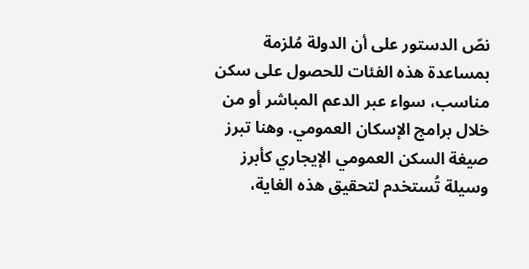نصّ الدستور على أن الدولة مُلزمة بمساعدة هذه الفئات للحصول على سكن مناسب، سواء عبر الدعم المباشر أو من خلال برامج الإسكان العمومي. وهنا تبرز صيغة السكن العمومي الإيجاري كأبرز وسيلة تُستخدم لتحقيق هذه الغاية،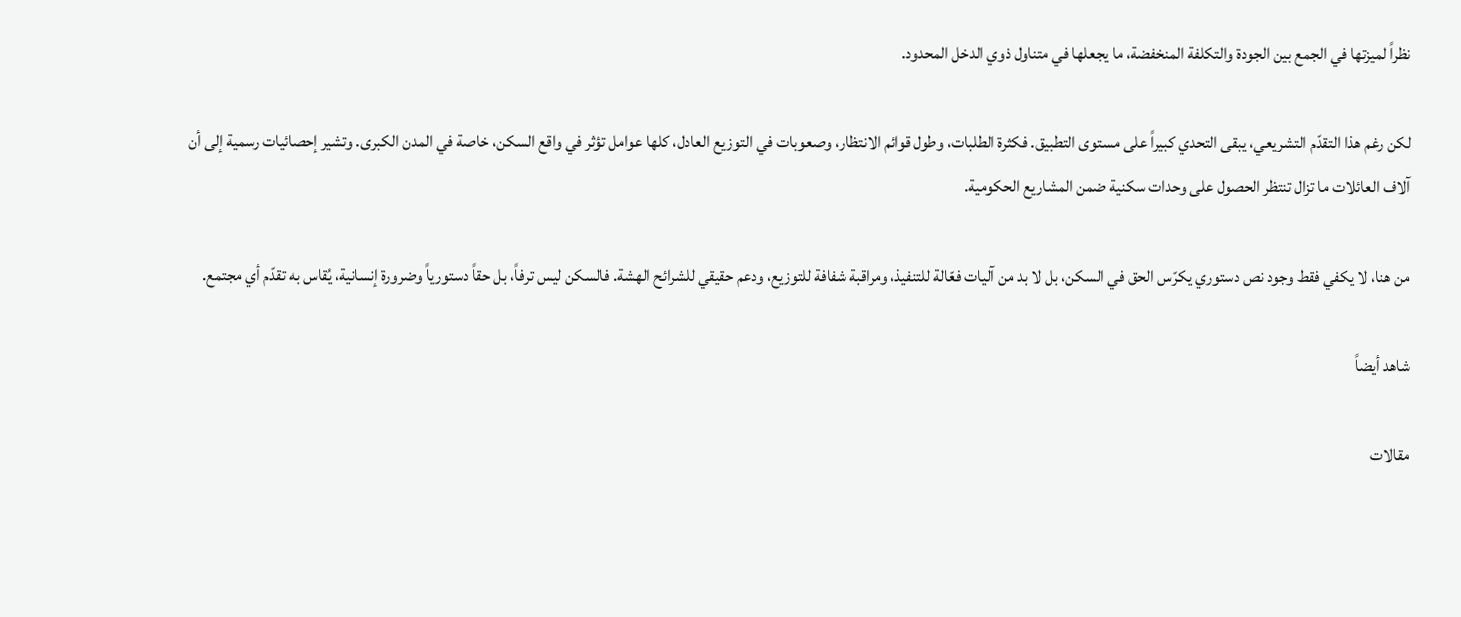نظراً لميزتها في الجمع بين الجودة والتكلفة المنخفضة، ما يجعلها في متناول ذوي الدخل المحدود.

لكن رغم هذا التقدّم التشريعي، يبقى التحدي كبيراً على مستوى التطبيق. فكثرة الطلبات، وطول قوائم الانتظار، وصعوبات في التوزيع العادل، كلها عوامل تؤثر في واقع السكن، خاصة في المدن الكبرى. وتشير إحصائيات رسمية إلى أن آلاف العائلات ما تزال تنتظر الحصول على وحدات سكنية ضمن المشاريع الحكومية.

من هنا، لا يكفي فقط وجود نص دستوري يكرّس الحق في السكن، بل لا بد من آليات فعّالة للتنفيذ، ومراقبة شفافة للتوزيع، ودعم حقيقي للشرائح الهشة. فالسكن ليس ترفاً، بل حقاً دستورياً وضرورة إنسانية، يُقاس به تقدّم أي مجتمع.

شاهد أيضاً

مقالات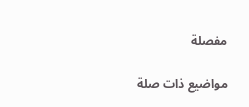مفصلة

مواضيع ذات صلة